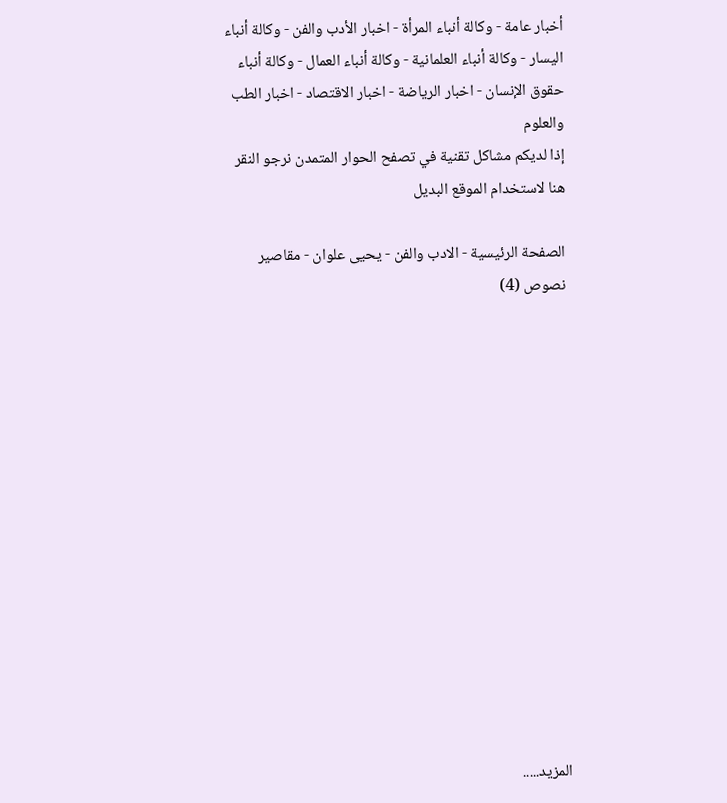أخبار عامة - وكالة أنباء المرأة - اخبار الأدب والفن - وكالة أنباء اليسار - وكالة أنباء العلمانية - وكالة أنباء العمال - وكالة أنباء حقوق الإنسان - اخبار الرياضة - اخبار الاقتصاد - اخبار الطب والعلوم
إذا لديكم مشاكل تقنية في تصفح الحوار المتمدن نرجو النقر هنا لاستخدام الموقع البديل

الصفحة الرئيسية - الادب والفن - يحيى علوان - مقاصير نصوص (4)














المزيد.....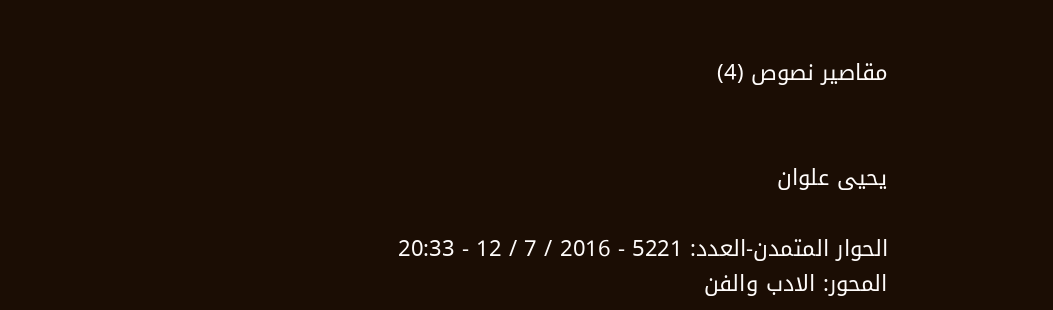مقاصير نصوص (4)


يحيى علوان

الحوار المتمدن-العدد: 5221 - 2016 / 7 / 12 - 20:33
المحور: الادب والفن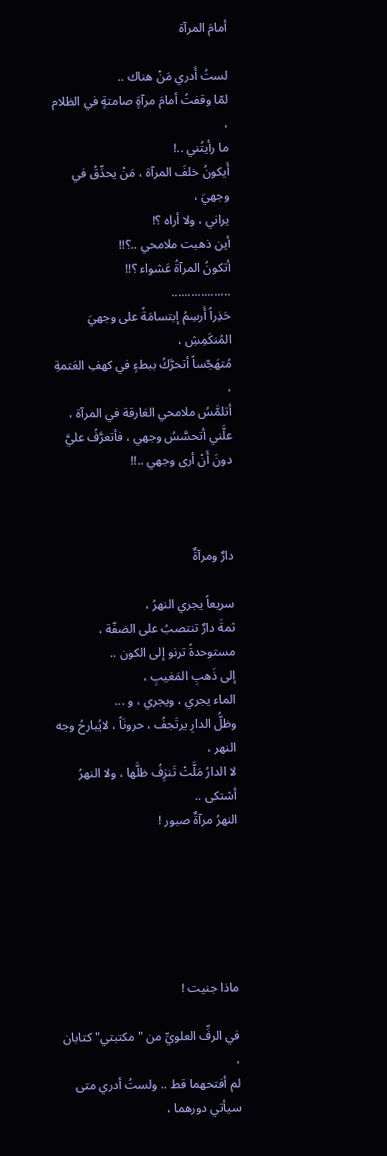أمامَ المرآة

لستُ أَدري مَنْ هناك ..
لمّا وقفتُ أمامَ مرآةٍ صامتةٍ في الظلام ،
ما رأيتُني ..!
أَيكونُ خلفَ المرآة ، مَنْ يحدِّقُ في وجهيَ ،
يراني ، ولا أراه ؟!
أين ذهبت ملامحي ..؟!!
أتكونُ المرآةُ عَشواء ؟!!
..................
حَذِراً أَرسِمُ إبتسامَةً على وجهيَ المُنكَمِشِ ،
مُتهَجّساً أتحرَّكُ ببطءٍ في كهفِ العَتمةِ ،
أتلمَّسُ ملامحي الغارقة في المرآة ،
علَّني أتحسَّسُ وجهي ، فأتعرَّفُ عليَّ
دونَ أَنْ أرى وجهي ..!!



دارٌ ومرآةٌ

سريعاً يجري النهرُ ،
ثمةَ دارٌ تنتصبُ على الضفّة ،
مستوحدةً ترنو إلى الكون ..
إلى ذَهبِ المَغيبِ ،
الماء يجري ، ويجري ، و ...
وظلُّ الدارِ يرتَجفُ ، حرونَاً ، لايُبارحُ وجه النهر ،
لا الدارُ مَلَّتْ تَنزِفُ ظلَّها ، ولا النهرُ أشتكى ..
النهرُ مرآةٌ صبور !






ماذا جنيت !

في الرفِّ العلويِّ من "مكتبتي" كتابان ،
لم أفتحهما قط .. ولستُ أدري متى سيأتي دورهما ،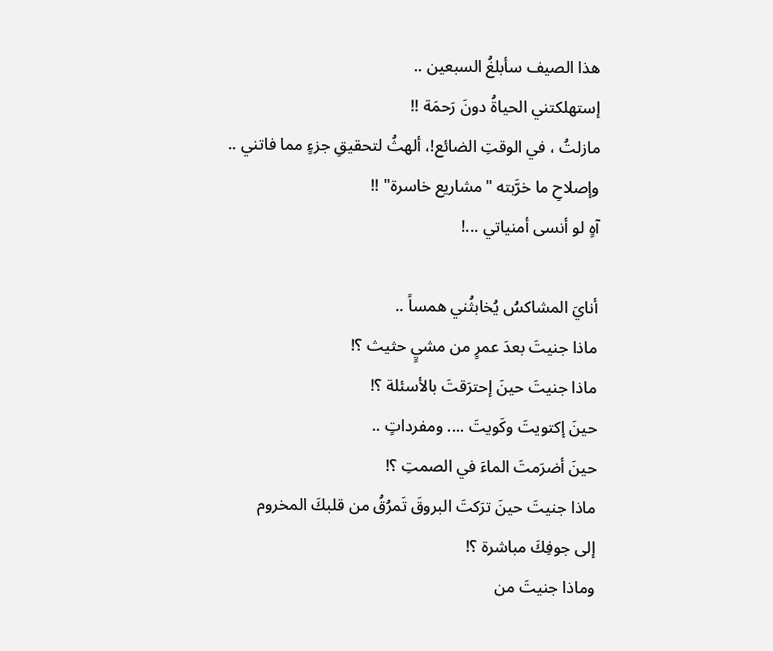هذا الصيف سأبلغُ السبعين ..
إستهلكتني الحياةُ دونَ رَحمَة !!
مازلتُ ، في الوقتِ الضائع!، ألهثُ لتحقيقِ جزءٍ مما فاتني ..
وإصلاحِ ما خرَّبته "مشاريع خاسرة" !!
آهٍ لو أنسى أمنياتي ...!

أنايَ المشاكسُ يُخابثُني همساً ..
ماذا جنيتَ بعدَ عمرٍ من مشيٍ حثيث ؟!
ماذا جنيتَ حينَ إحترَقتَ بالأسئلة ؟!
حينَ إكتويتَ وكَويتَ .... ومفرداتٍ ..
حينَ أضرَمتَ الماءَ في الصمتِ ؟!
ماذا جنيتَ حينَ ترَكتَ البروقَ تَمرُقُ من قلبكَ المخروم
إلى جوفِكَ مباشرة ؟!
وماذا جنيتَ من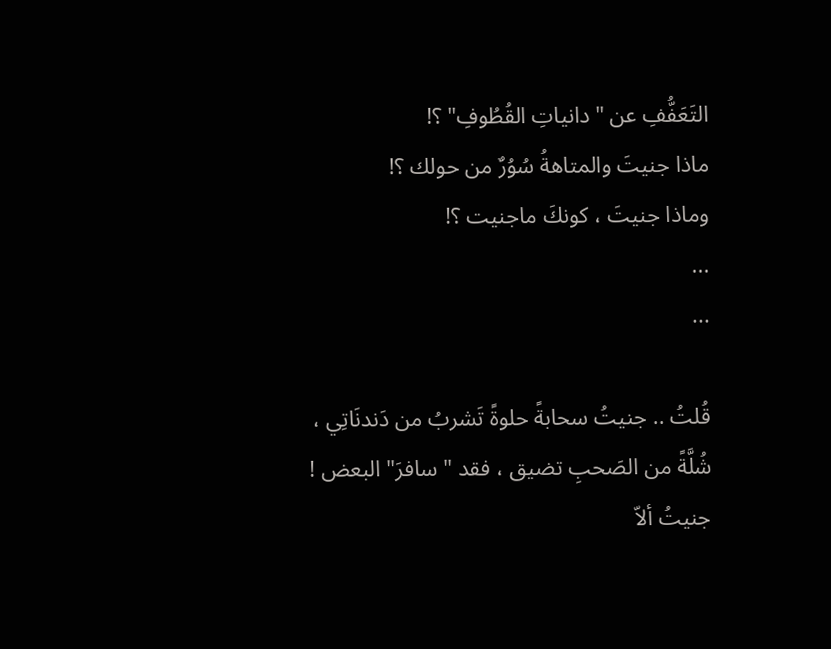التَعَفُّفِ عن "دانياتِ القُطُوفِ" ؟!
ماذا جنيتَ والمتاهةُ سُوُرٌ من حولك ؟!
وماذا جنيتَ ، كونكَ ماجنيت ؟!
...
...

قُلتُ .. جنيتُ سحابةً حلوةً تَشربُ من دَندنَاتِي ،
شُلَّةً من الصَحبِ تضيق ، فقد " سافرَ" البعض !
جنيتُ ألاّ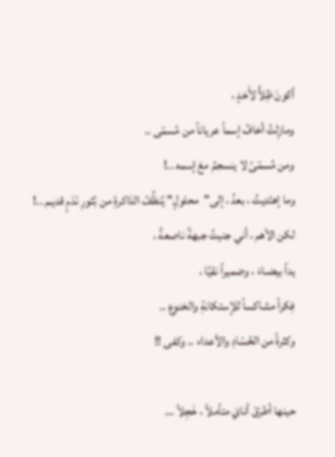أكونَ ظِلاًّ لأَحَدٍ ،
ومازِلتُ أخافُ إسماً عرياناً من مُسمّى ..
ومن مُسمّىً لا ينسجمُ معَ إسمه ..!
وما إهتَديتُ ، بعدُ ، إلى"محلولٍ" يُنظِّفُ الذاكرةِ من بُثورِ نَدَمٍ قديـم ..!
لكن الأهم ، أني جنيتُ جبهةً ناصعةً ،
يداً بيضـاءَ ، وضميراً نقيَّا ،
فِكراً مشاكساً للإستكانةِ والخنوع ..
وكثرةً من الحُسّادِ والأعداء .. وكفى !!

حينها أطرَقَ أنايَ متأملاً ، خَجِلاً ...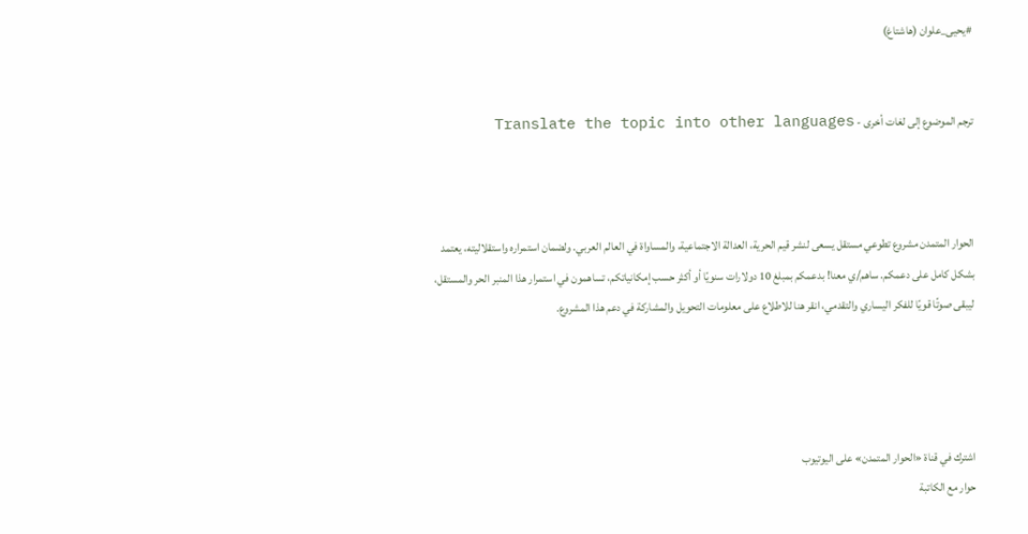#يحيى_علوان (هاشتاغ)


ترجم الموضوع إلى لغات أخرى - Translate the topic into other languages



الحوار المتمدن مشروع تطوعي مستقل يسعى لنشر قيم الحرية، العدالة الاجتماعية، والمساواة في العالم العربي. ولضمان استمراره واستقلاليته، يعتمد بشكل كامل على دعمكم. ساهم/ي معنا! بدعمكم بمبلغ 10 دولارات سنويًا أو أكثر حسب إمكانياتكم، تساهمون في استمرار هذا المنبر الحر والمستقل، ليبقى صوتًا قويًا للفكر اليساري والتقدمي، انقر هنا للاطلاع على معلومات التحويل والمشاركة في دعم هذا المشروع.




اشترك في قناة «الحوار المتمدن» على اليوتيوب
حوار مع الكاتبة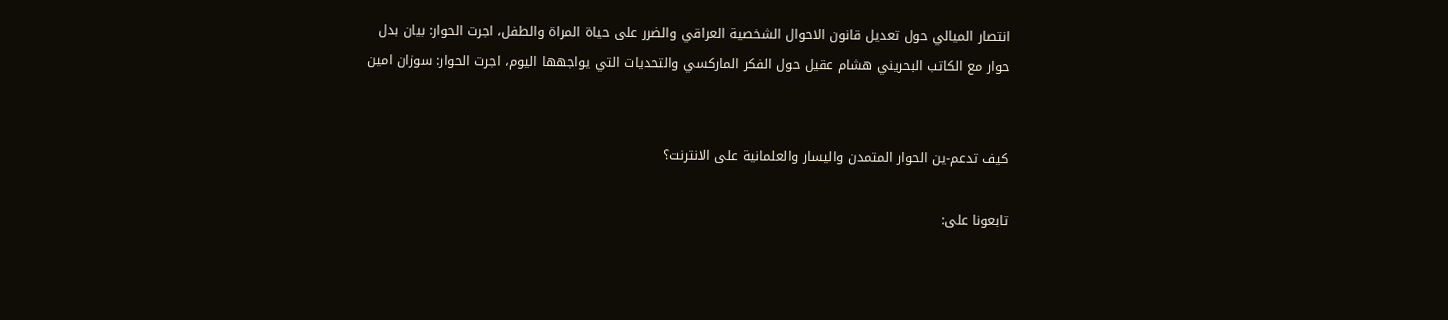انتصار الميالي حول تعديل قانون الاحوال الشخصية العراقي والضرر على حياة المراة والطفل، اجرت الحوار: بيان بدل
حوار مع الكاتب البحريني هشام عقيل حول الفكر الماركسي والتحديات التي يواجهها اليوم، اجرت الحوار: سوزان امين


كيف تدعم-ين الحوار المتمدن واليسار والعلمانية على الانترنت؟

تابعونا على: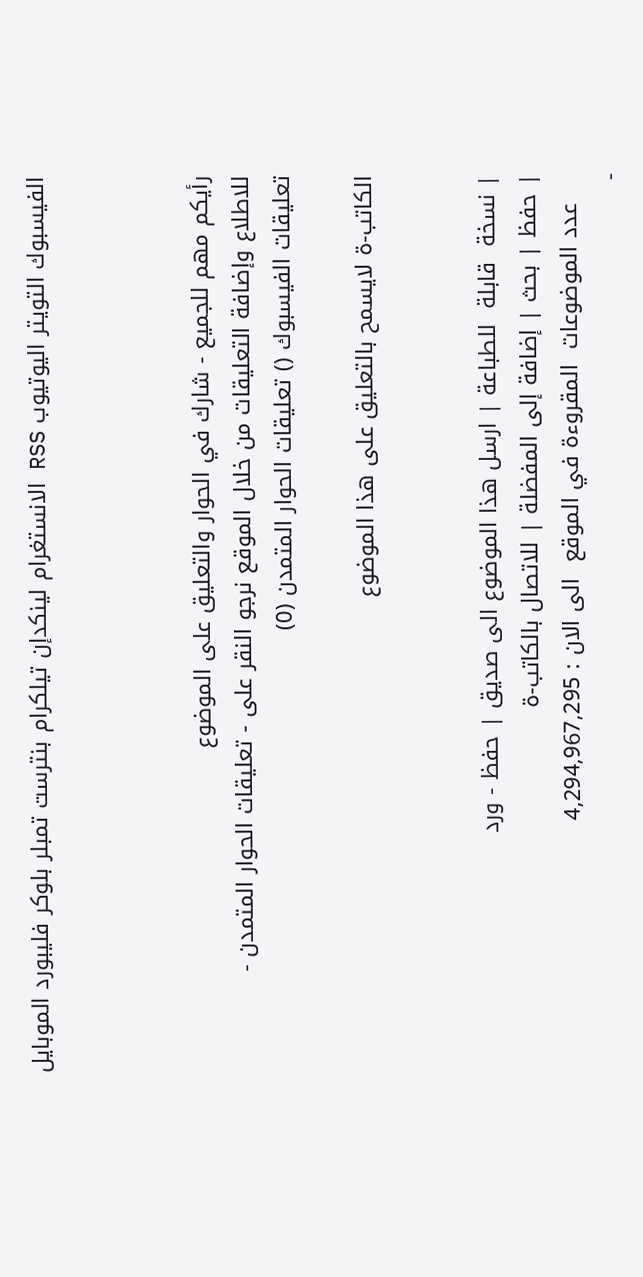الفيسبوك التويتر اليوتيوب RSS الانستغرام لينكدإن تيلكرام بنترست تمبلر بلوكر فليبورد الموبايل



رأيكم مهم للجميع - شارك في الحوار والتعليق على الموضوع
للاطلاع وإضافة التعليقات من خلال الموقع نرجو النقر على - تعليقات الحوار المتمدن -
تعليقات الفيسبوك () تعليقات الحوار المتمدن (0)

الكاتب-ة لايسمح بالتعليق على هذا الموضوع


| نسخة  قابلة  للطباعة | ارسل هذا الموضوع الى صديق | حفظ - ورد
| حفظ | بحث | إضافة إلى المفضلة | للاتصال بالكاتب-ة
    عدد الموضوعات  المقروءة في الموقع  الى الان : 4,294,967,295
-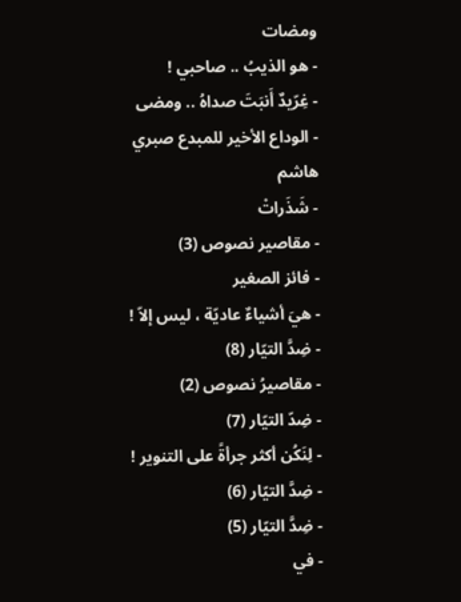ومضات
- هو الذيبُ .. صاحبي !
- غِرّيدٌ أَنبَتَ صداهُ .. ومضى
- الوداع الأخير للمبدع صبري هاشم
- شَذَراتْ
- مقاصير نصوص (3)
- فائز الصغير
- هيَ أشياءٌ عاديّة ، ليس إلاّ !
- ضِدَّ التيّار (8)
- مقاصيرُ نصوص (2)
- ضِدّ التيّار (7)
- لِنَكُن أكثر جرأةً على التنوير !
- ضِدَّ التيّار (6)
- ضِدَّ التيّار (5)
- في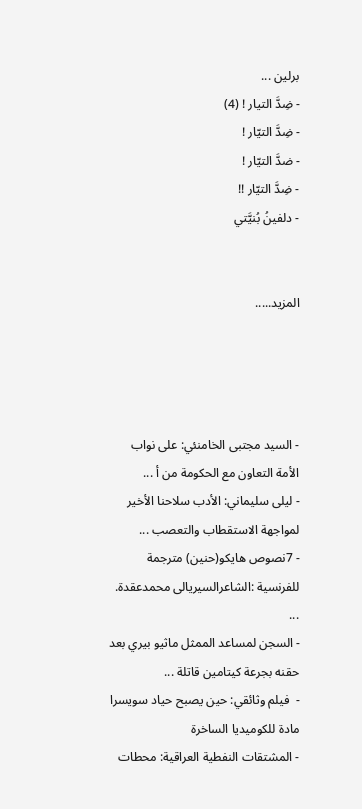برلين ...
- ضِدَّ التيار ! (4)
- ضِدَّ التيّار !
- ضدَّ التيّار !
- ضِدَّ التيّار !!
- دلفينُ بُنيَّتي


المزيد.....




- السيد مجتبى الخامنئي: على نواب الأمة التعاون مع الحكومة من أ ...
- ليلى سليماني: الأدب سلاحنا الأخير لمواجهة الاستقطاب والتعصب ...
- 7نصوص هايكو(حنين) مترجمة للفرنسية :الشاعرالسيريالى محمدعقدة. ...
- السجن لمساعد الممثل ماثيو بيري بعد حقنه بجرعة كيتامين قاتلة ...
-  فيلم وثائقي: حين يصبح حياد سويسرا مادة للكوميديا الساخرة
- المشتقات النفطية العراقية: محطات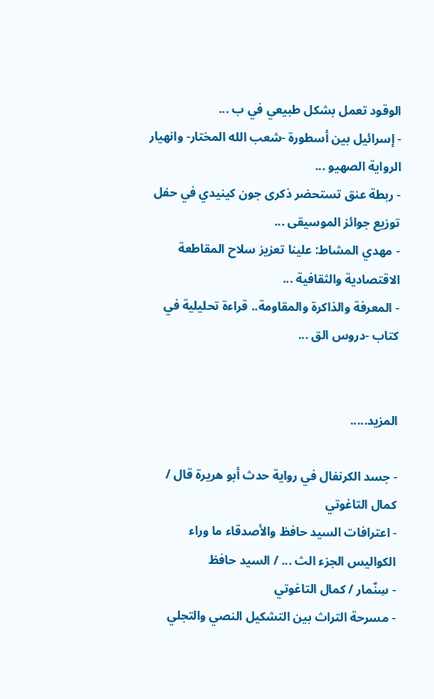الوقود تعمل بشكل طبيعي في ب ...
- إسرائيل بين أسطورة -شعب الله المختار- وانهيار الرواية الصهيو ...
- ربطة عنق تستحضر ذكرى جون كينيدي في حفل توزيع جوائز الموسيقى ...
- مهدي المشاط: علينا تعزيز سلاح المقاطعة الاقتصادية والثقافية ...
- المعرفة والذاكرة والمقاومة.. قراءة تحليلية في كتاب -دروس الق ...


المزيد.....

- جسد الكرنفال في رواية حدث أبو هريرة قال / كمال التاغوتي
- اعترافات السيد حافظ والأصدقاء ما وراء الكواليس الجزء الث ... / السيد حافظ
- سِنّمار / كمال التاغوتي
- مسرحة التراث بين التشكيل النصي والتجلي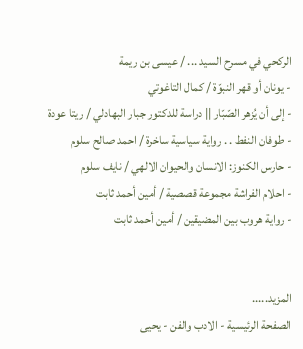الركحي في مسرح السيد ... / عيسى بن ريمة
- يونان أو قهر النبوّة / كمال التاغوتي
- إلى أن يُزهر الصّبّار || دراسة للدكتور جبار البهادلي / ريتا عودة
- طوفان النفط . . رواية سياسية ساخرة / احمد صالح سلوم
- حارس الكنوز: الانسان والحيوان الالهي / نايف سلوم
- احلام الفراشة مجموعة قصصية / أمين أحمد ثابت
- رواية هروب بين المضيقين / أمين أحمد ثابت


المزيد.....
الصفحة الرئيسية - الادب والفن - يحيى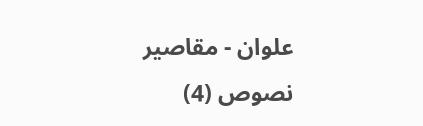علوان - مقاصير نصوص (4)